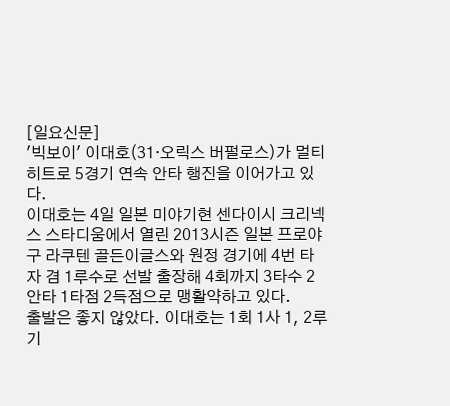[일요신문]
'빅보이' 이대호(31·오릭스 버펄로스)가 멀티히트로 5경기 연속 안타 행진을 이어가고 있다.
이대호는 4일 일본 미야기현 센다이시 크리넥스 스타디움에서 열린 2013시즌 일본 프로야구 라쿠텐 골든이글스와 원정 경기에 4번 타자 겸 1루수로 선발 출장해 4회까지 3타수 2안타 1타점 2득점으로 맹활약하고 있다.
출발은 좋지 않았다. 이대호는 1회 1사 1, 2루 기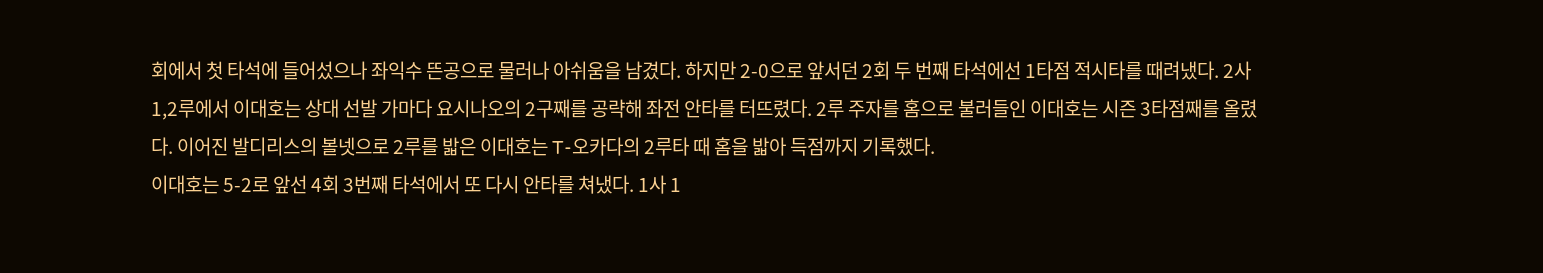회에서 첫 타석에 들어섰으나 좌익수 뜬공으로 물러나 아쉬움을 남겼다. 하지만 2-0으로 앞서던 2회 두 번째 타석에선 1타점 적시타를 때려냈다. 2사 1,2루에서 이대호는 상대 선발 가마다 요시나오의 2구째를 공략해 좌전 안타를 터뜨렸다. 2루 주자를 홈으로 불러들인 이대호는 시즌 3타점째를 올렸다. 이어진 발디리스의 볼넷으로 2루를 밟은 이대호는 T-오카다의 2루타 때 홈을 밟아 득점까지 기록했다.
이대호는 5-2로 앞선 4회 3번째 타석에서 또 다시 안타를 쳐냈다. 1사 1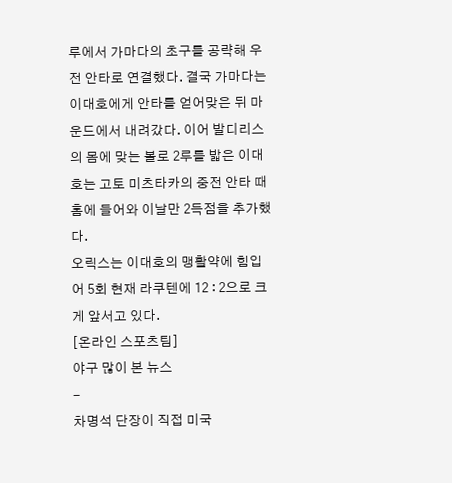루에서 가마다의 초구를 공략해 우전 안타로 연결했다. 결국 가마다는 이대호에게 안타를 얻어맞은 뒤 마운드에서 내려갔다. 이어 발디리스의 몸에 맞는 볼로 2루를 밟은 이대호는 고토 미츠타카의 중전 안타 때 홈에 들어와 이날만 2득점을 추가했다.
오릭스는 이대호의 맹활약에 힘입어 5회 현재 라쿠텐에 12 : 2으로 크게 앞서고 있다.
[온라인 스포츠팀]
야구 많이 본 뉴스
-
차명석 단장이 직접 미국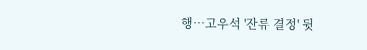행…고우석 '잔류 결정' 뒷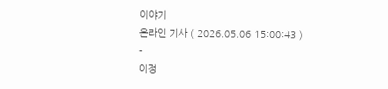이야기
온라인 기사 ( 2026.05.06 15:00:43 )
-
이정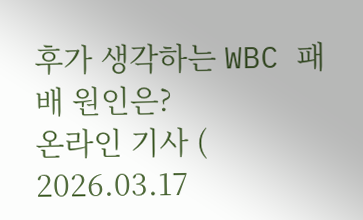후가 생각하는 WBC 패배 원인은?
온라인 기사 ( 2026.03.17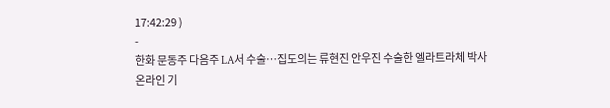17:42:29 )
-
한화 문동주 다음주 LA서 수술…집도의는 류현진 안우진 수술한 엘라트라체 박사
온라인 기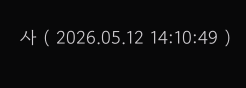사 ( 2026.05.12 14:10:49 )